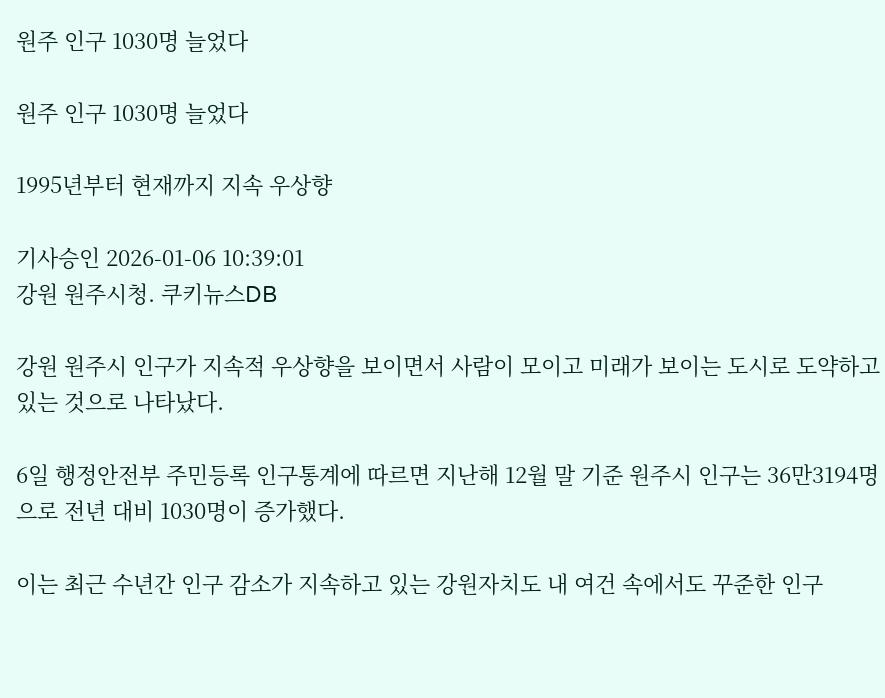원주 인구 1030명 늘었다

원주 인구 1030명 늘었다

1995년부터 현재까지 지속 우상향

기사승인 2026-01-06 10:39:01
강원 원주시청. 쿠키뉴스DB

강원 원주시 인구가 지속적 우상향을 보이면서 사람이 모이고 미래가 보이는 도시로 도약하고 있는 것으로 나타났다.

6일 행정안전부 주민등록 인구통계에 따르면 지난해 12월 말 기준 원주시 인구는 36만3194명으로 전년 대비 1030명이 증가했다.

이는 최근 수년간 인구 감소가 지속하고 있는 강원자치도 내 여건 속에서도 꾸준한 인구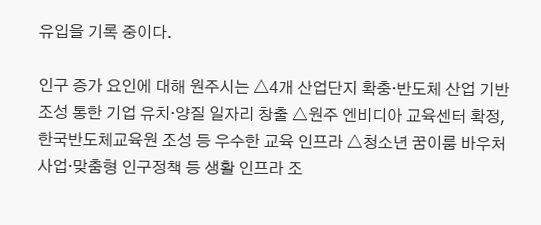유입을 기록 중이다.

인구 증가 요인에 대해 원주시는 △4개 산업단지 확충·반도체 산업 기반 조성 통한 기업 유치·양질 일자리 창출 △원주 엔비디아 교육센터 확정, 한국반도체교육원 조성 등 우수한 교육 인프라 △청소년 꿈이룸 바우처사업·맞춤형 인구정책 등 생활 인프라 조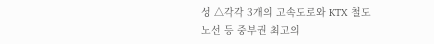성 △각각 3개의 고속도로와 KTX 철도 노선 등 중부권 최고의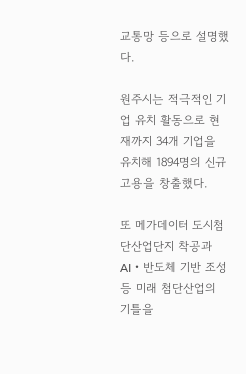교통망 등으로 설명했다.

원주시는 적극적인 기업 유치 활동으로 현재까지 34개 기업을 유치해 1894명의 신규 고용을 창출했다.

또 메가데이터 도시첨단산업단지 착공과 AI・반도체 기반 조성 등 미래 첨단산업의 기틀을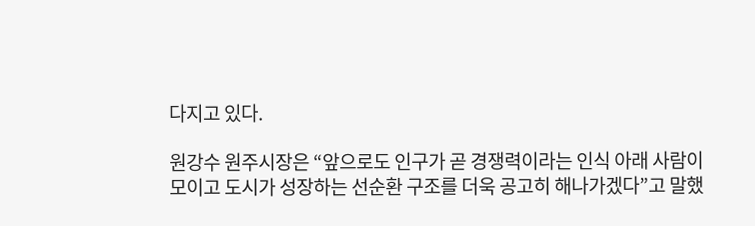다지고 있다.

원강수 원주시장은 “앞으로도 인구가 곧 경쟁력이라는 인식 아래 사람이 모이고 도시가 성장하는 선순환 구조를 더욱 공고히 해나가겠다”고 말했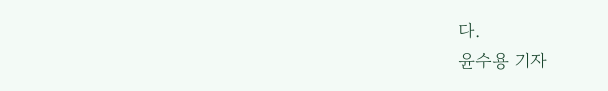다.
윤수용 기자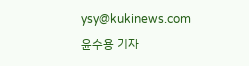ysy@kukinews.com
윤수용 기자